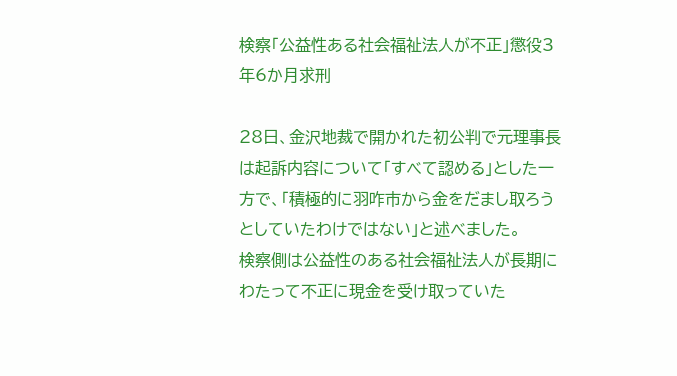検察「公益性ある社会福祉法人が不正」懲役3年6か月求刑

28日、金沢地裁で開かれた初公判で元理事長は起訴内容について「すべて認める」とした一方で、「積極的に羽咋市から金をだまし取ろうとしていたわけではない」と述べました。
検察側は公益性のある社会福祉法人が長期にわたって不正に現金を受け取っていた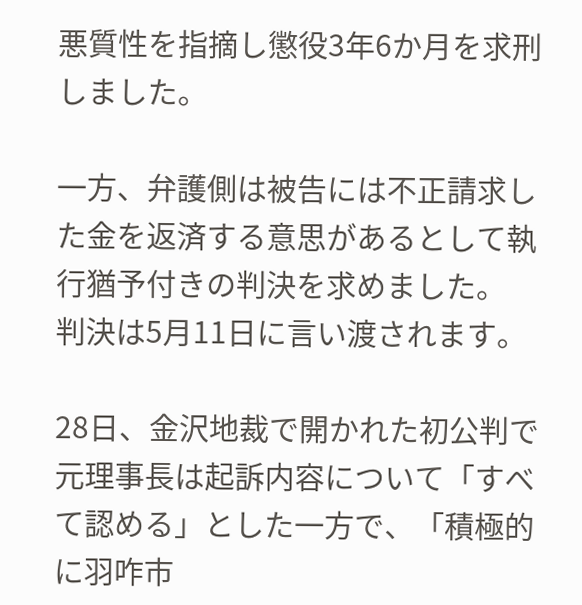悪質性を指摘し懲役3年6か月を求刑しました。

一方、弁護側は被告には不正請求した金を返済する意思があるとして執行猶予付きの判決を求めました。
判決は5月11日に言い渡されます。

28日、金沢地裁で開かれた初公判で元理事長は起訴内容について「すべて認める」とした一方で、「積極的に羽咋市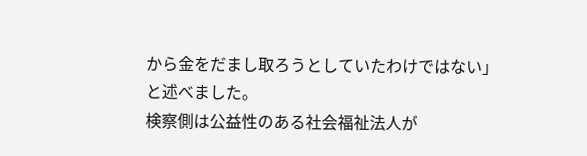から金をだまし取ろうとしていたわけではない」と述べました。
検察側は公益性のある社会福祉法人が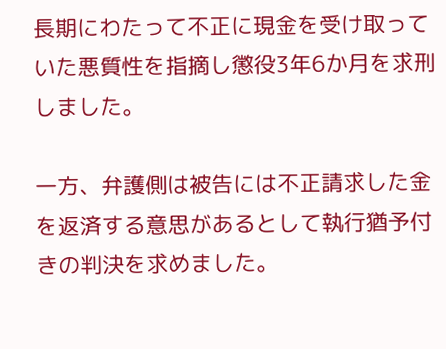長期にわたって不正に現金を受け取っていた悪質性を指摘し懲役3年6か月を求刑しました。

一方、弁護側は被告には不正請求した金を返済する意思があるとして執行猶予付きの判決を求めました。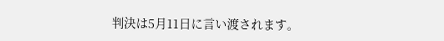判決は5月11日に言い渡されます。